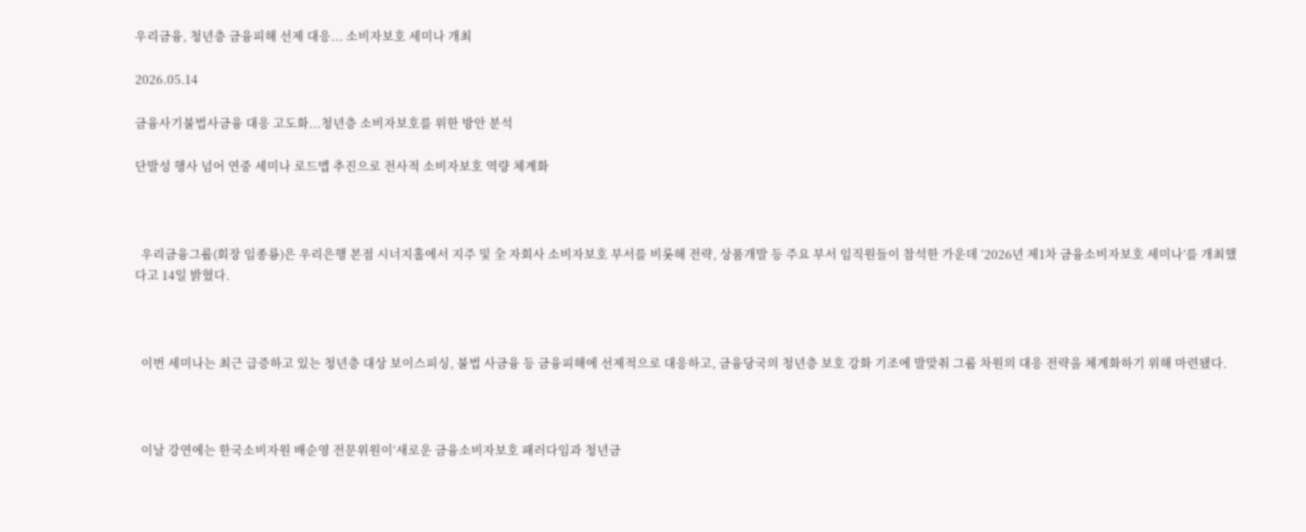우리금융, 청년층 금융피해 선제 대응... 소비자보호 세미나 개최

2026.05.14

금융사기불법사금융 대응 고도화...청년층 소비자보호를 위한 방안 분석

단발성 행사 넘어 연중 세미나 로드맵 추진으로 전사적 소비자보호 역량 체계화



  우리금융그룹(회장 임종룡)은 우리은행 본점 시너지홀에서 지주 및 全 자회사 소비자보호 부서를 비롯해 전략, 상품개발 등 주요 부서 임직원들이 참석한 가운데 ‘2026년 제1차 금융소비자보호 세미나’를 개최했다고 14일 밝혔다.



  이번 세미나는 최근 급증하고 있는 청년층 대상 보이스피싱, 불법 사금융 등 금융피해에 선제적으로 대응하고, 금융당국의 청년층 보호 강화 기조에 발맞춰 그룹 차원의 대응 전략을 체계화하기 위해 마련됐다.



  이날 강연에는 한국소비자원 배순영 전문위원이‘새로운 금융소비자보호 패러다임과 청년금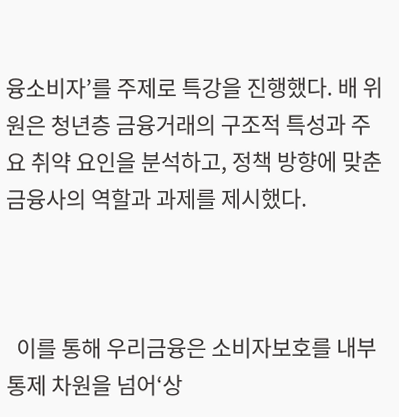융소비자’를 주제로 특강을 진행했다. 배 위원은 청년층 금융거래의 구조적 특성과 주요 취약 요인을 분석하고, 정책 방향에 맞춘 금융사의 역할과 과제를 제시했다.



  이를 통해 우리금융은 소비자보호를 내부통제 차원을 넘어‘상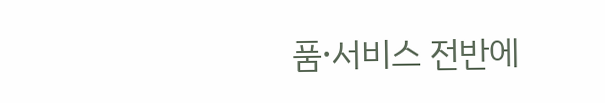품⸱서비스 전반에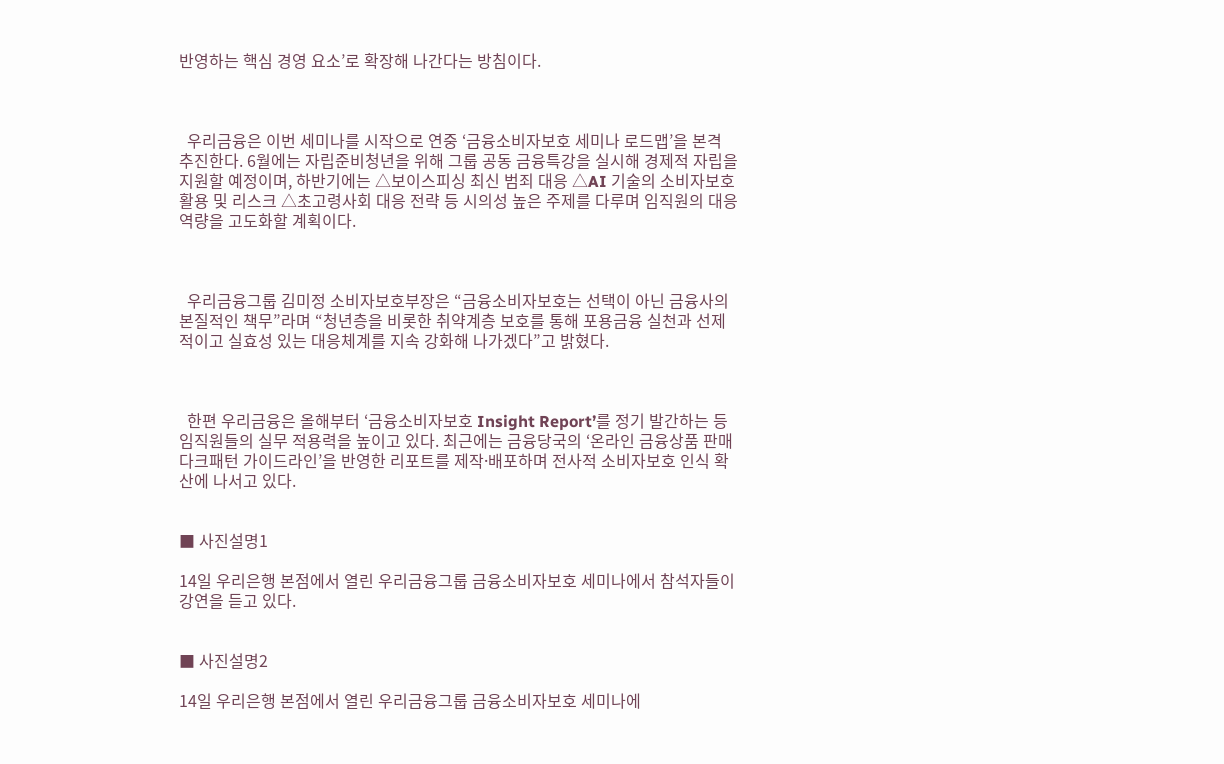반영하는 핵심 경영 요소’로 확장해 나간다는 방침이다.



  우리금융은 이번 세미나를 시작으로 연중 ‘금융소비자보호 세미나 로드맵’을 본격 추진한다. 6월에는 자립준비청년을 위해 그룹 공동 금융특강을 실시해 경제적 자립을 지원할 예정이며, 하반기에는 △보이스피싱 최신 범죄 대응 △AI 기술의 소비자보호 활용 및 리스크 △초고령사회 대응 전략 등 시의성 높은 주제를 다루며 임직원의 대응 역량을 고도화할 계획이다.



  우리금융그룹 김미정 소비자보호부장은 “금융소비자보호는 선택이 아닌 금융사의 본질적인 책무”라며 “청년층을 비롯한 취약계층 보호를 통해 포용금융 실천과 선제적이고 실효성 있는 대응체계를 지속 강화해 나가겠다”고 밝혔다.



  한편 우리금융은 올해부터 ‘금융소비자보호 Insight Report’를 정기 발간하는 등 임직원들의 실무 적용력을 높이고 있다. 최근에는 금융당국의 ‘온라인 금융상품 판매 다크패턴 가이드라인’을 반영한 리포트를 제작⸱배포하며 전사적 소비자보호 인식 확산에 나서고 있다.


■ 사진설명1

14일 우리은행 본점에서 열린 우리금융그룹 금융소비자보호 세미나에서 참석자들이 강연을 듣고 있다.


■ 사진설명2

14일 우리은행 본점에서 열린 우리금융그룹 금융소비자보호 세미나에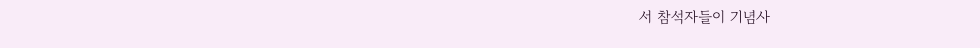서 참석자들이 기념사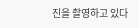진을 촬영하고 있다